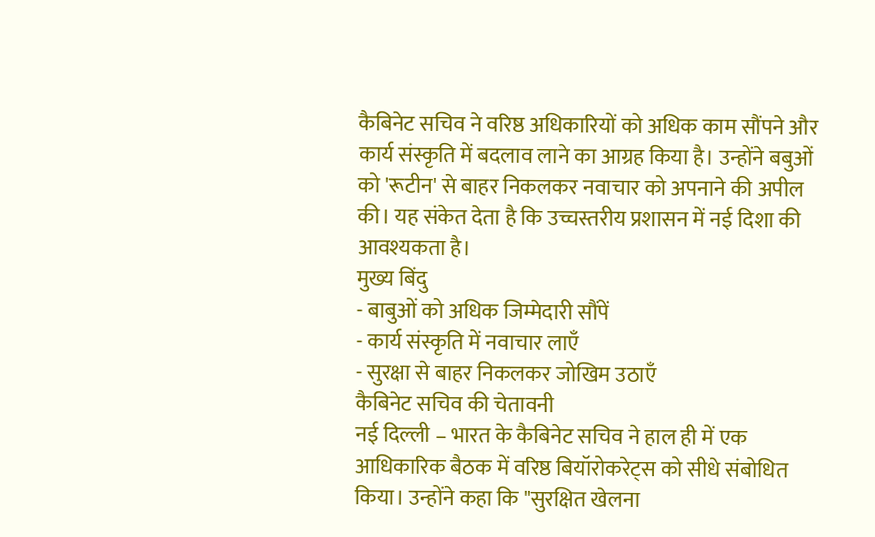कैबिनेट सचिव ने वरिष्ठ अधिकारियों को अधिक काम सौंपने और कार्य संस्कृति में बदलाव लाने का आग्रह किया है। उन्होंने बबुओं को 'रूटीन' से बाहर निकलकर नवाचार को अपनाने की अपील की। यह संकेत देता है कि उच्चस्तरीय प्रशासन में नई दिशा की आवश्यकता है।
मुख्य बिंदु
- बाबुओं को अधिक जिम्मेदारी सौंपें
- कार्य संस्कृति में नवाचार लाएँ
- सुरक्षा से बाहर निकलकर जोखिम उठाएँ
कैबिनेट सचिव की चेतावनी
नई दिल्ली – भारत के कैबिनेट सचिव ने हाल ही में एक आधिकारिक बैठक में वरिष्ठ बियॉरोकरेट्स को सीधे संबोधित किया। उन्होंने कहा कि "सुरक्षित खेलना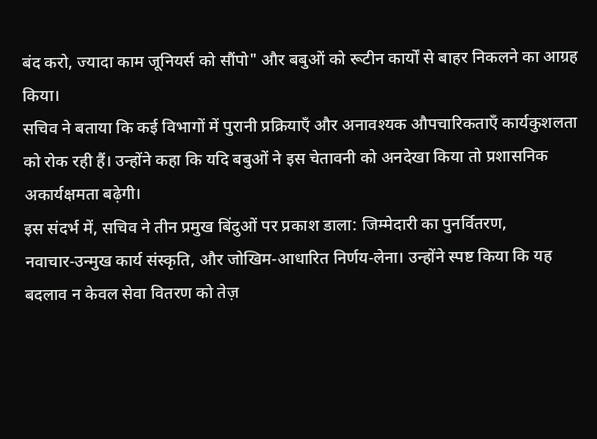बंद करो, ज्यादा काम जूनियर्स को सौंपो" और बबुओं को रूटीन कार्यों से बाहर निकलने का आग्रह किया।
सचिव ने बताया कि कई विभागों में पुरानी प्रक्रियाएँ और अनावश्यक औपचारिकताएँ कार्यकुशलता को रोक रही हैं। उन्होंने कहा कि यदि बबुओं ने इस चेतावनी को अनदेखा किया तो प्रशासनिक अकार्यक्षमता बढ़ेगी।
इस संदर्भ में, सचिव ने तीन प्रमुख बिंदुओं पर प्रकाश डाला: जिम्मेदारी का पुनर्वितरण, नवाचार‑उन्मुख कार्य संस्कृति, और जोखिम‑आधारित निर्णय‑लेना। उन्होंने स्पष्ट किया कि यह बदलाव न केवल सेवा वितरण को तेज़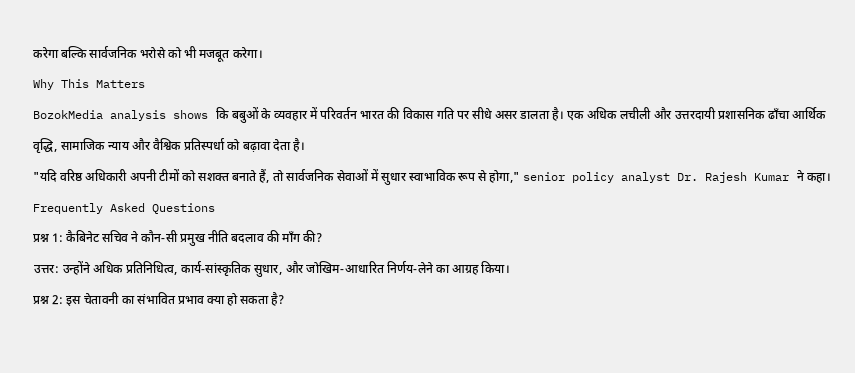करेगा बल्कि सार्वजनिक भरोसे को भी मजबूत करेगा।
Why This Matters
BozokMedia analysis shows कि बबुओं के व्यवहार में परिवर्तन भारत की विकास गति पर सीधे असर डालता है। एक अधिक लचीली और उत्तरदायी प्रशासनिक ढाँचा आर्थिक वृद्धि, सामाजिक न्याय और वैश्विक प्रतिस्पर्धा को बढ़ावा देता है।
"यदि वरिष्ठ अधिकारी अपनी टीमों को सशक्त बनाते हैं, तो सार्वजनिक सेवाओं में सुधार स्वाभाविक रूप से होगा," senior policy analyst Dr. Rajesh Kumar ने कहा।
Frequently Asked Questions
प्रश्न 1: कैबिनेट सचिव ने कौन‑सी प्रमुख नीति बदलाव की माँग की?
उत्तर: उन्होंने अधिक प्रतिनिधित्व, कार्य‑सांस्कृतिक सुधार, और जोखिम‑आधारित निर्णय‑लेने का आग्रह किया।
प्रश्न 2: इस चेतावनी का संभावित प्रभाव क्या हो सकता है?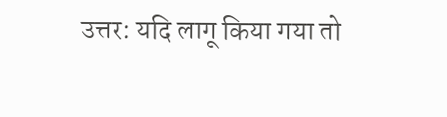उत्तर: यदि लागू किया गया तो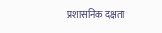प्रशासनिक दक्षता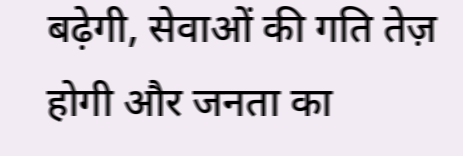बढ़ेगी, सेवाओं की गति तेज़ होगी और जनता का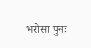भरोसा पुनः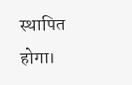स्थापित होगा।